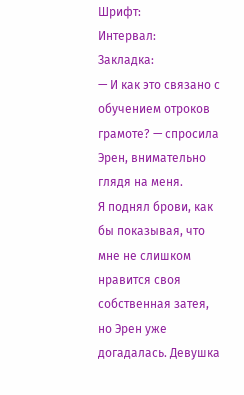Шрифт:
Интервал:
Закладка:
— И как это связано с обучением отроков грамоте? — спросила Эрен, внимательно глядя на меня.
Я поднял брови, как бы показывая, что мне не слишком нравится своя собственная затея, но Эрен уже догадалась. Девушка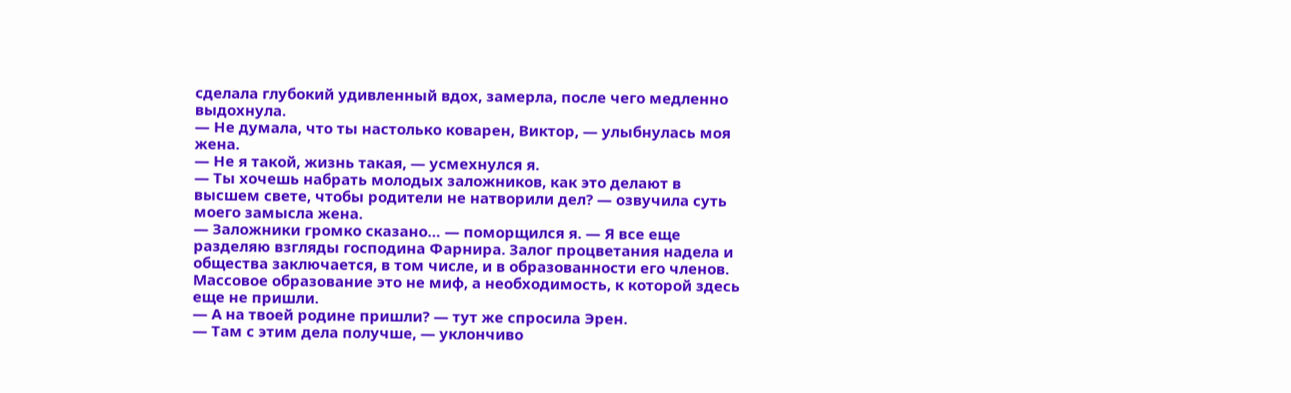сделала глубокий удивленный вдох, замерла, после чего медленно выдохнула.
— Не думала, что ты настолько коварен, Виктор, — улыбнулась моя жена.
— Не я такой, жизнь такая, — усмехнулся я.
— Ты хочешь набрать молодых заложников, как это делают в высшем свете, чтобы родители не натворили дел? — озвучила суть моего замысла жена.
— Заложники громко сказано… — поморщился я. — Я все еще разделяю взгляды господина Фарнира. Залог процветания надела и общества заключается, в том числе, и в образованности его членов. Массовое образование это не миф, а необходимость, к которой здесь еще не пришли.
— А на твоей родине пришли? — тут же спросила Эрен.
— Там с этим дела получше, — уклончиво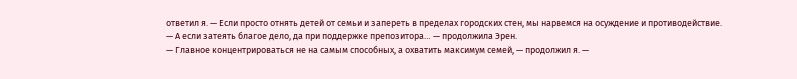ответил я. — Если просто отнять детей от семьи и запереть в пределах городских стен, мы нарвемся на осуждение и противодействие.
— А если затеять благое дело, да при поддержке препозитора… — продолжила Эрен.
— Главное концентрироваться не на самым способных, а охватить максимум семей, — продолжил я. —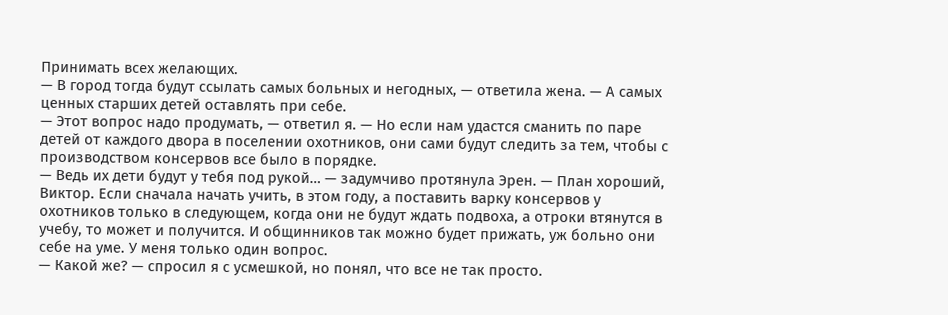Принимать всех желающих.
— В город тогда будут ссылать самых больных и негодных, — ответила жена. — А самых ценных старших детей оставлять при себе.
— Этот вопрос надо продумать, — ответил я. — Но если нам удастся сманить по паре детей от каждого двора в поселении охотников, они сами будут следить за тем, чтобы с производством консервов все было в порядке.
— Ведь их дети будут у тебя под рукой… — задумчиво протянула Эрен. — План хороший, Виктор. Если сначала начать учить, в этом году, а поставить варку консервов у охотников только в следующем, когда они не будут ждать подвоха, а отроки втянутся в учебу, то может и получится. И общинников так можно будет прижать, уж больно они себе на уме. У меня только один вопрос.
— Какой же? — спросил я с усмешкой, но понял, что все не так просто.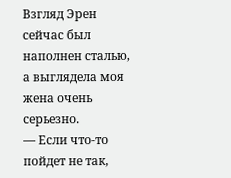Взгляд Эрен сейчас был наполнен сталью, а выглядела моя жена очень серьезно.
— Если что-то пойдет не так,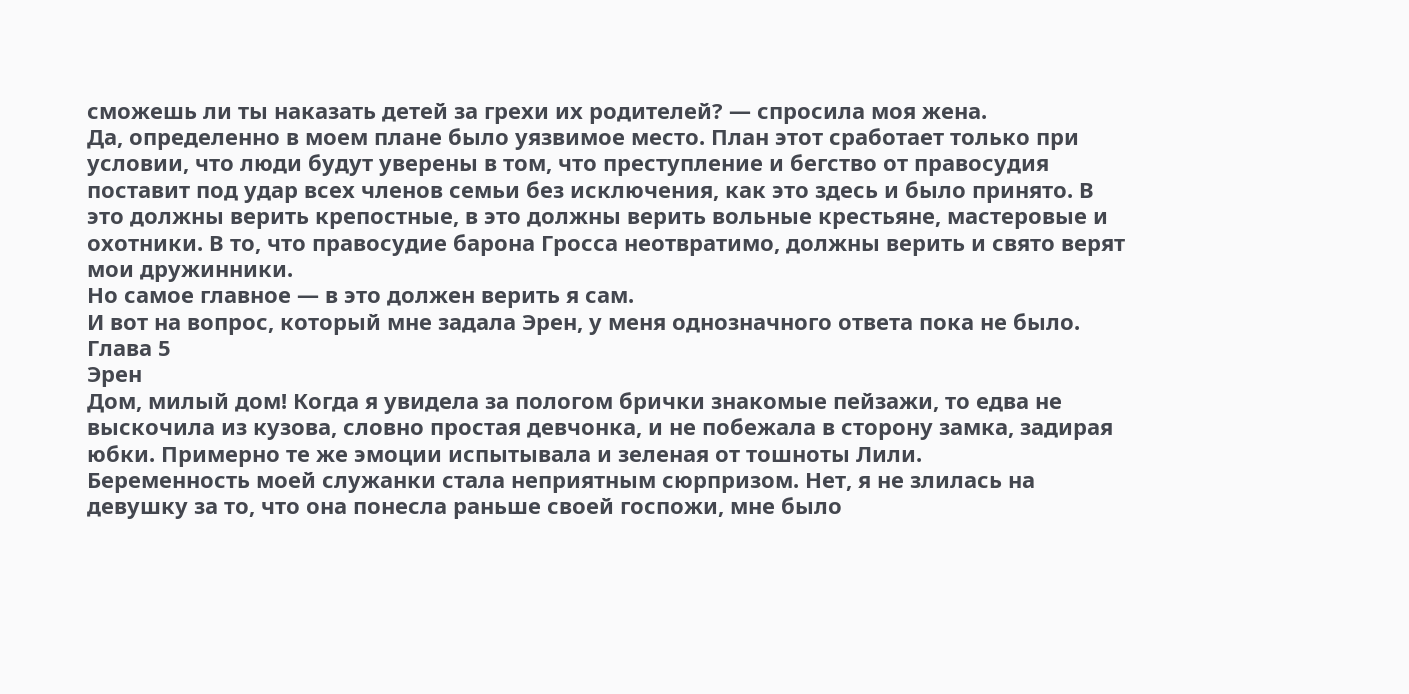сможешь ли ты наказать детей за грехи их родителей? — спросила моя жена.
Да, определенно в моем плане было уязвимое место. План этот сработает только при условии, что люди будут уверены в том, что преступление и бегство от правосудия поставит под удар всех членов семьи без исключения, как это здесь и было принято. В это должны верить крепостные, в это должны верить вольные крестьяне, мастеровые и охотники. В то, что правосудие барона Гросса неотвратимо, должны верить и свято верят мои дружинники.
Но самое главное — в это должен верить я сам.
И вот на вопрос, который мне задала Эрен, у меня однозначного ответа пока не было.
Глава 5
Эрен
Дом, милый дом! Когда я увидела за пологом брички знакомые пейзажи, то едва не выскочила из кузова, словно простая девчонка, и не побежала в сторону замка, задирая юбки. Примерно те же эмоции испытывала и зеленая от тошноты Лили.
Беременность моей служанки стала неприятным сюрпризом. Нет, я не злилась на девушку за то, что она понесла раньше своей госпожи, мне было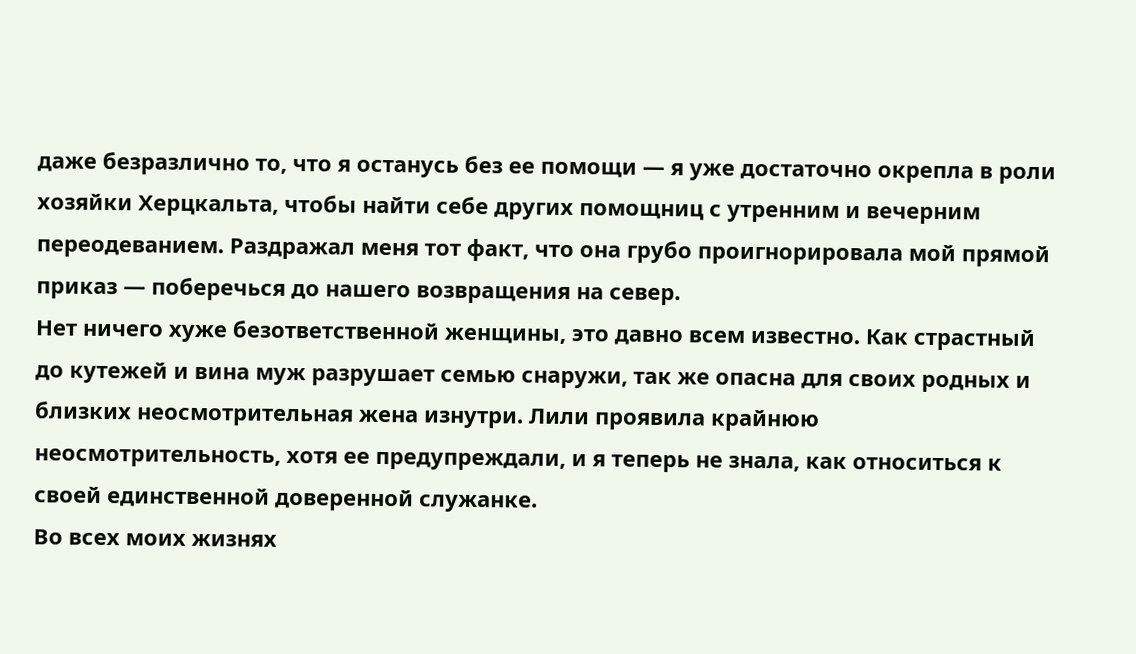даже безразлично то, что я останусь без ее помощи — я уже достаточно окрепла в роли хозяйки Херцкальта, чтобы найти себе других помощниц с утренним и вечерним переодеванием. Раздражал меня тот факт, что она грубо проигнорировала мой прямой приказ — поберечься до нашего возвращения на север.
Нет ничего хуже безответственной женщины, это давно всем известно. Как страстный до кутежей и вина муж разрушает семью снаружи, так же опасна для своих родных и близких неосмотрительная жена изнутри. Лили проявила крайнюю неосмотрительность, хотя ее предупреждали, и я теперь не знала, как относиться к своей единственной доверенной служанке.
Во всех моих жизнях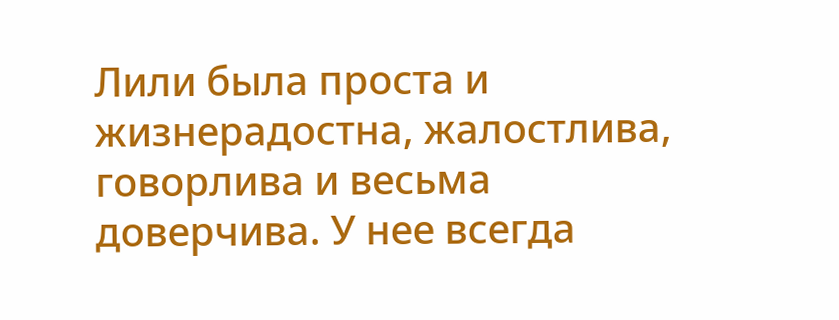Лили была проста и жизнерадостна, жалостлива, говорлива и весьма доверчива. У нее всегда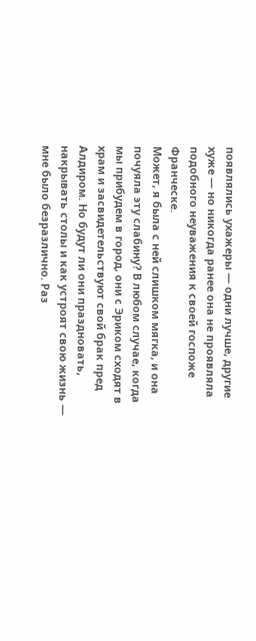появлялись ухажеры — одни лучше, другие хуже — но никогда ранее она не проявляла подобного неуважения к своей госпоже Франческе.
Может, я была с ней слишком мягка, и она почуяла эту слабину? В любом случае, когда мы прибудем в город, они с Эриком сходят в храм и засвидетельствуют свой брак пред Алдиром. Но будут ли они праздновать, накрывать столы и как устроят свою жизнь — мне было безразлично. Раз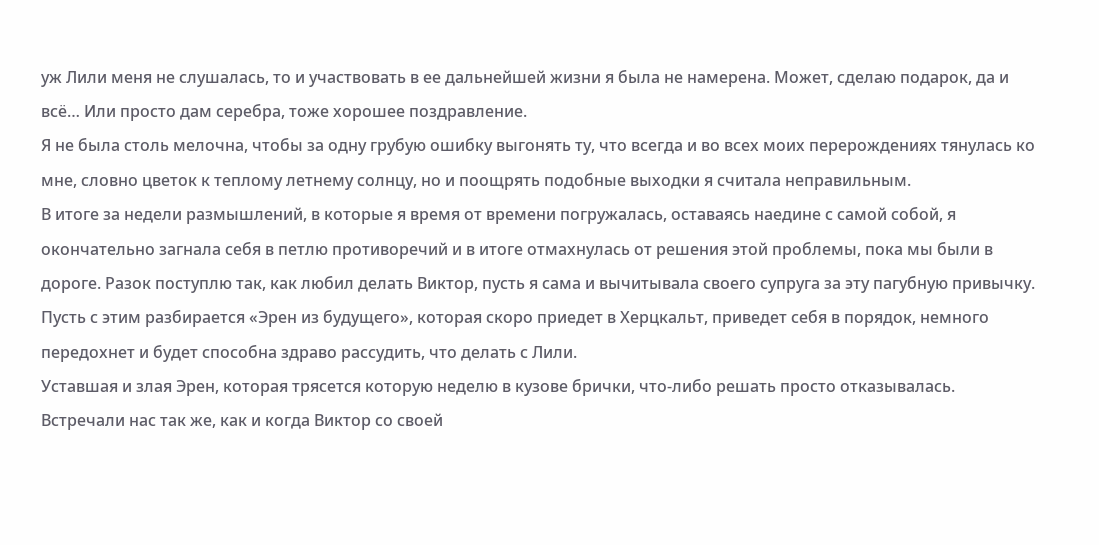уж Лили меня не слушалась, то и участвовать в ее дальнейшей жизни я была не намерена. Может, сделаю подарок, да и всё… Или просто дам серебра, тоже хорошее поздравление.
Я не была столь мелочна, чтобы за одну грубую ошибку выгонять ту, что всегда и во всех моих перерождениях тянулась ко мне, словно цветок к теплому летнему солнцу, но и поощрять подобные выходки я считала неправильным.
В итоге за недели размышлений, в которые я время от времени погружалась, оставаясь наедине с самой собой, я окончательно загнала себя в петлю противоречий и в итоге отмахнулась от решения этой проблемы, пока мы были в дороге. Разок поступлю так, как любил делать Виктор, пусть я сама и вычитывала своего супруга за эту пагубную привычку. Пусть с этим разбирается «Эрен из будущего», которая скоро приедет в Херцкальт, приведет себя в порядок, немного передохнет и будет способна здраво рассудить, что делать с Лили.
Уставшая и злая Эрен, которая трясется которую неделю в кузове брички, что-либо решать просто отказывалась.
Встречали нас так же, как и когда Виктор со своей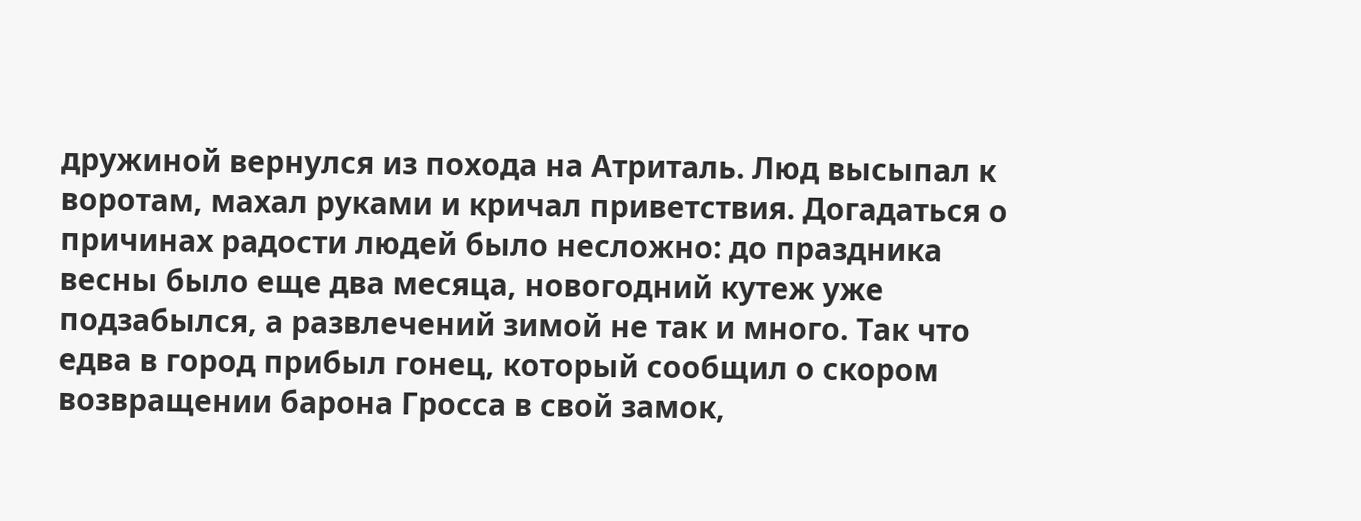дружиной вернулся из похода на Атриталь. Люд высыпал к воротам, махал руками и кричал приветствия. Догадаться о причинах радости людей было несложно: до праздника весны было еще два месяца, новогодний кутеж уже подзабылся, а развлечений зимой не так и много. Так что едва в город прибыл гонец, который сообщил о скором возвращении барона Гросса в свой замок,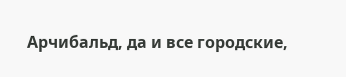Арчибальд, да и все городские,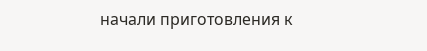начали приготовления к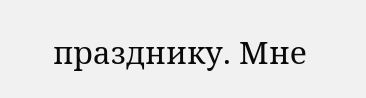празднику. Мне